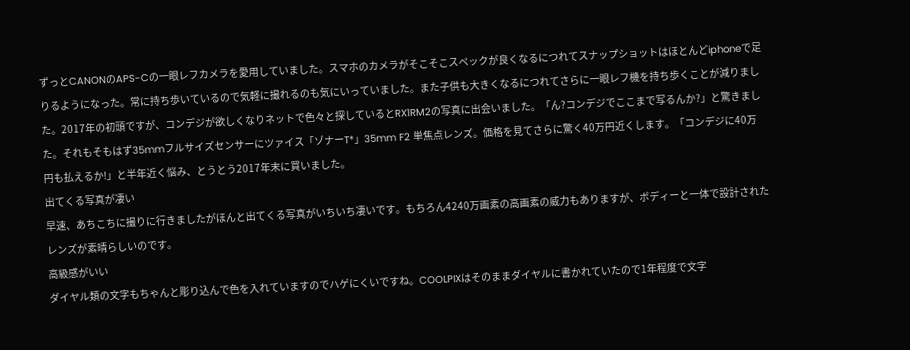ずっとCANONのAPS-Cの一眼レフカメラを愛用していました。スマホのカメラがそこそこスペックが良くなるにつれてスナップショットはほとんどiphoneで足りるようになった。常に持ち歩いているので気軽に撮れるのも気にいっていました。また子供も大きくなるにつれてさらに一眼レフ機を持ち歩くことが減りました。2017年の初頭ですが、コンデジが欲しくなりネットで色々と探しているとRX1RM2の写真に出会いました。「ん?コンデジでここまで写るんか?」と驚きました。それもそもはず35mmフルサイズセンサーにツァイス「ゾナーT*」35mm F2 単焦点レンズ。価格を見てさらに驚く40万円近くします。「コンデジに40万円も払えるか!」と半年近く悩み、とうとう2017年末に買いました。
出てくる写真が凄い
早速、あちこちに撮りに行きましたがほんと出てくる写真がいちいち凄いです。もちろん4240万画素の高画素の威力もありますが、ボディーと一体で設計されたレンズが素晴らしいのです。
高級感がいい
ダイヤル類の文字もちゃんと彫り込んで色を入れていますのでハゲにくいですね。COOLPIXはそのままダイヤルに書かれていたので1年程度で文字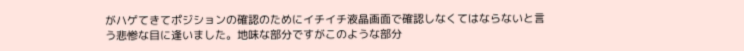がハゲてきてポジションの確認のためにイチイチ液晶画面で確認しなくてはならないと言う悲惨な目に逢いました。地味な部分ですがこのような部分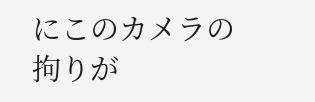にこのカメラの拘りが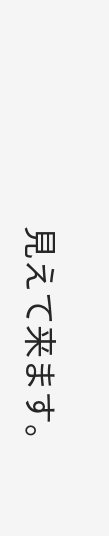見えて来ます。